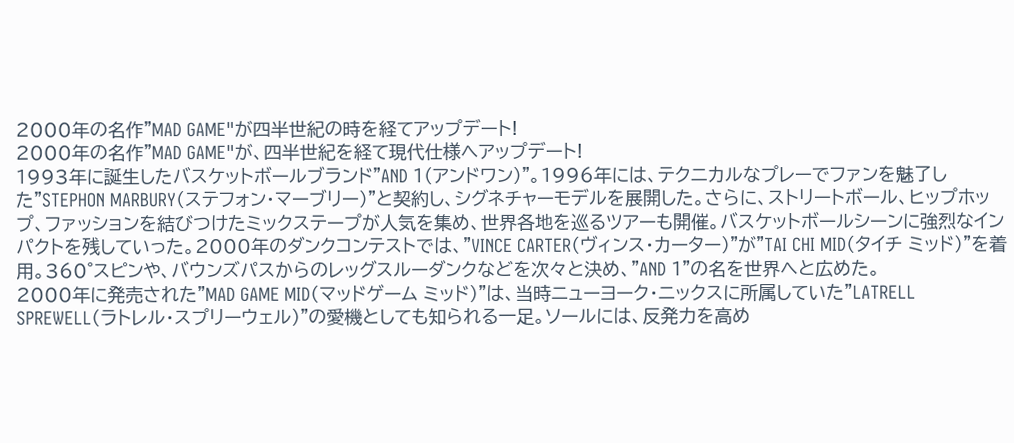2000年の名作"MAD GAME"が四半世紀の時を経てアップデート!
2000年の名作"MAD GAME"が、四半世紀を経て現代仕様へアップデート!
1993年に誕生したバスケットボールブランド"AND 1(アンドワン)"。1996年には、テクニカルなプレーでファンを魅了した"STEPHON MARBURY(ステフォン・マーブリー)"と契約し、シグネチャーモデルを展開した。さらに、ストリートボール、ヒップホップ、ファッションを結びつけたミックステープが人気を集め、世界各地を巡るツアーも開催。バスケットボールシーンに強烈なインパクトを残していった。2000年のダンクコンテストでは、"VINCE CARTER(ヴィンス・カーター)"が"TAI CHI MID(タイチ ミッド)"を着用。360°スピンや、バウンズパスからのレッグスルーダンクなどを次々と決め、"AND 1"の名を世界へと広めた。
2000年に発売された"MAD GAME MID(マッドゲーム ミッド)"は、当時ニューヨーク・ニックスに所属していた"LATRELL SPREWELL(ラトレル・スプリーウェル)"の愛機としても知られる一足。ソールには、反発力を高め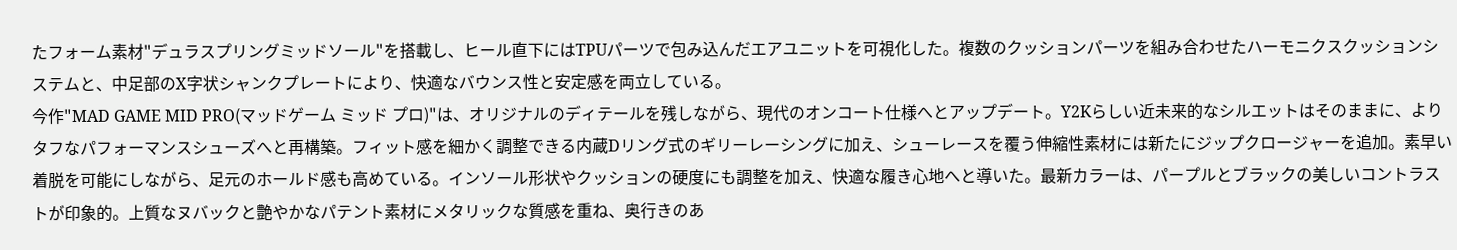たフォーム素材"デュラスプリングミッドソール"を搭載し、ヒール直下にはTPUパーツで包み込んだエアユニットを可視化した。複数のクッションパーツを組み合わせたハーモニクスクッションシステムと、中足部のX字状シャンクプレートにより、快適なバウンス性と安定感を両立している。
今作"MAD GAME MID PRO(マッドゲーム ミッド プロ)"は、オリジナルのディテールを残しながら、現代のオンコート仕様へとアップデート。Y2Kらしい近未来的なシルエットはそのままに、よりタフなパフォーマンスシューズへと再構築。フィット感を細かく調整できる内蔵Dリング式のギリーレーシングに加え、シューレースを覆う伸縮性素材には新たにジップクロージャーを追加。素早い着脱を可能にしながら、足元のホールド感も高めている。インソール形状やクッションの硬度にも調整を加え、快適な履き心地へと導いた。最新カラーは、パープルとブラックの美しいコントラストが印象的。上質なヌバックと艶やかなパテント素材にメタリックな質感を重ね、奥行きのあ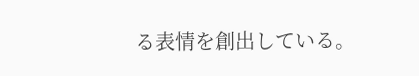る表情を創出している。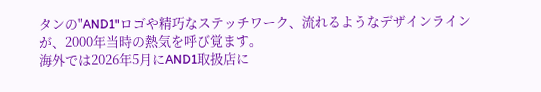タンの"AND1"ロゴや精巧なステッチワーク、流れるようなデザインラインが、2000年当時の熱気を呼び覚ます。
海外では2026年5月にAND1取扱店に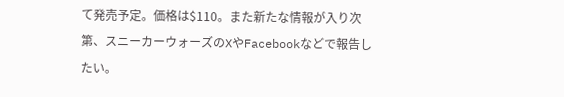て発売予定。価格は$110。また新たな情報が入り次第、スニーカーウォーズのXやFacebookなどで報告したい。